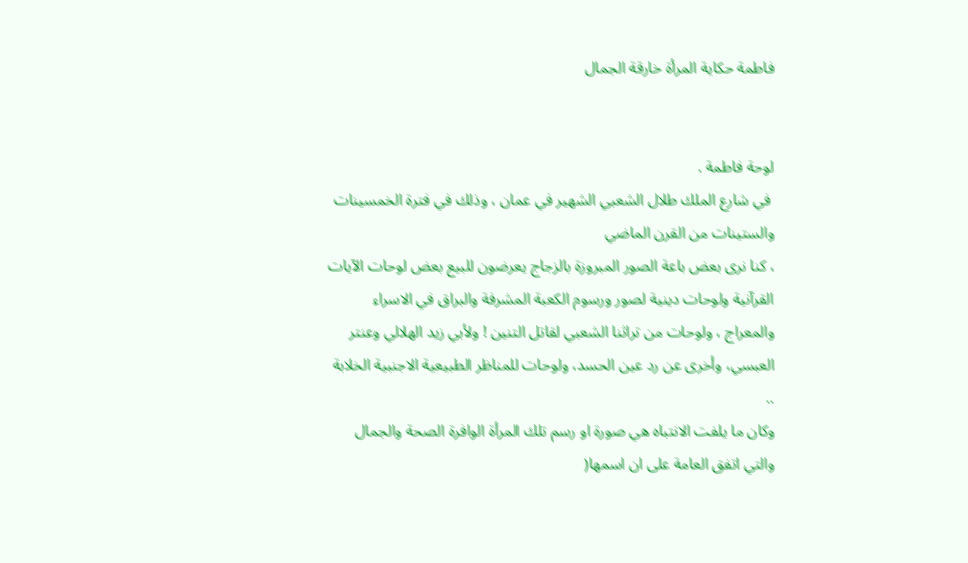فاطمة حكاية المرأة خارقة الجمال


لوحة فاطمة .
 في شارع الملك طلال الشعبي الشهير في عمان ، وذلك في فترة الخمسينات والستينات من القرن الماضي
، كنا نرى بعض باعة الصور المبروزة بالزجاج يعرضون للبيع بعض لوحات الآيات القرآنية ولوحات دينية لصور ورسوم الكعبة المشرفة والبراق في الاسراء والمعراج ، ولوحات من تراثنا الشعبي لقاتل التنين ! ولأبي زيد الهلالي وعنتر العبسي، وأخرى عن رد عين الحسد، ولوحات للمناظر الطبيعية الاجنبية الخلابة ..
وكان ما يلفت الانتباه هي صورة او رسم تلك المرأة الوافرة الصحة والجمال والتي اتفق العامة على ان اسمها(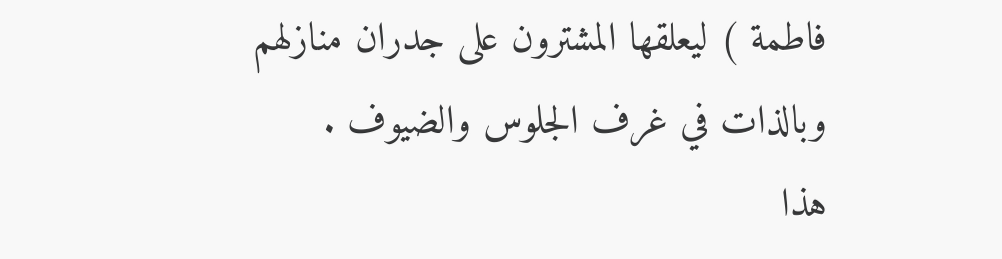فاطمة ) ليعلقها المشترون على جدران منازلهم وبالذات في غرف الجلوس والضيوف .
هذا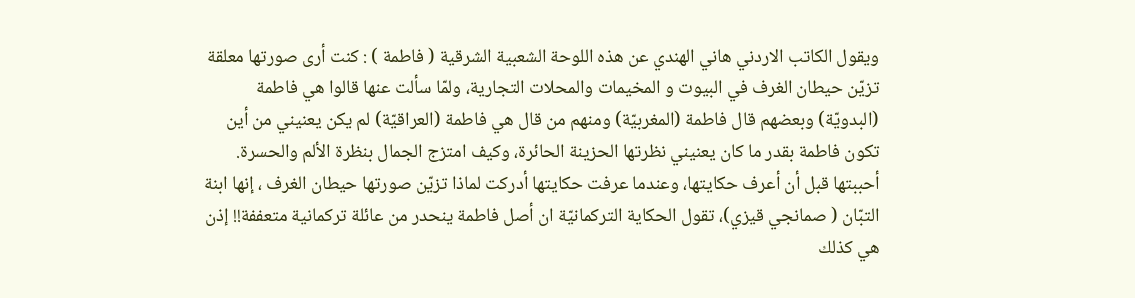ويقول الكاتب الاردني هاني الهندي عن هذه اللوحة الشعبية الشرقية ( فاطمة ) : كنت أرى صورتها معلقة تزيّن حيطان الغرف في البيوت و المخيمات والمحلات التجارية، ولمّا سألت عنها قالوا هي فاطمة (البدويّة) وبعضهم قال فاطمة (المغربيّة) ومنهم من قال هي فاطمة (العراقيّة) لم يكن يعنيني من أين تكون فاطمة بقدر ما كان يعنيني نظرتها الحزينة الحائرة، وكيف امتزج الجمال بنظرة الألم والحسرة.
أحببتها قبل أن أعرف حكايتها، وعندما عرفت حكايتها أدركت لماذا تزيّن صورتها حيطان الغرف ، إنها ابنة التبّان ( صمانجي قيزي)، تقول الحكاية التركمانيّة ان أصل فاطمة ينحدر من عائلة تركمانية متعففة!! إذن هي كذلك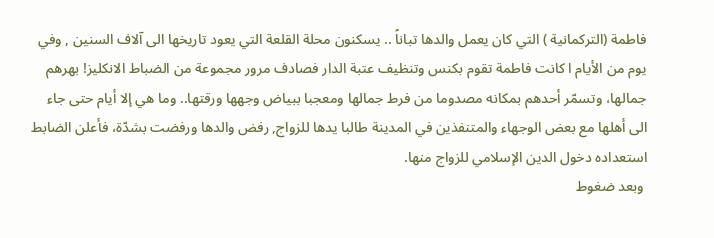فاطمة (التركمانية ) التي كان يعمل والدها تباناً .. يسكنون محلة القلعة التي يعود تاريخها الى آلاف السنين , وفي يوم من الأيام ا كانت فاطمة تقوم بكنس وتنظيف عتبة الدار فصادف مرور مجموعة من الضباط الانكليز! بهرهم جمالها، وتسمّر أحدهم بمكانه مصدوما من فرط جمالها ومعجبا ببياض وجهها ورقتها.. وما هي إلا أيام حتى جاء الى أهلها مع بعض الوجهاء والمتنفذين في المدينة طالبا يدها للزواج, رفض والدها ورفضت بشدّة، فأعلن الضابط استعداده دخول الدين الإسلامي للزواج منها.
 وبعد ضغوط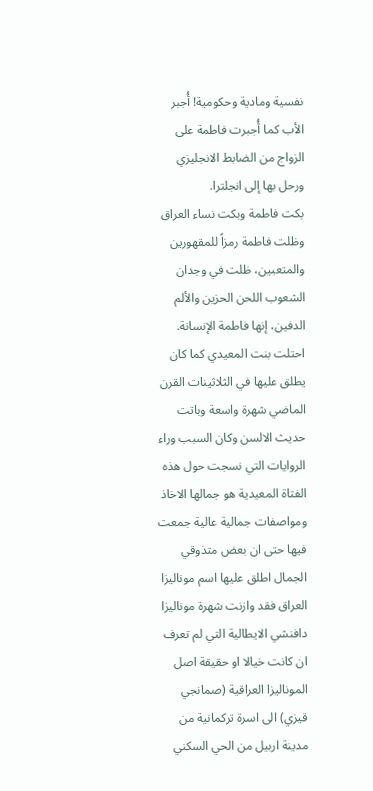نفسية ومادية وحكومية! أُجبر الأب كما أُجبرت فاطمة على الزواج من الضابط الانجليزي ورحل بها إلى انجلترا.
بكت فاطمة وبكت نساء العراق وظلت فاطمة رمزاً للمقهورين والمتعبين، ظلت في وجدان الشعوب اللحن الحزين والألم الدفين، إنها فاطمة الإنسانة.
احتلت بنت المعيدي كما كان يطلق عليها في الثلاثينات القرن الماضي شهرة واسعة وباتت حديث الالسن وكان السبب وراء الروايات التي نسجت حول هذه الفتاة المعيدية هو جمالها الاخاذ ومواصفات جمالية عالية جمعت فيها حتى ان بعض متذوقي الجمال اطلق عليها اسم موناليزا العراق فقد وازنت شهرة موناليزا دافنشي الايطالية التي لم تعرف ان كانت خيالا او حقيقة اصل الموناليزا العراقية (صمانجي قيزي) الى اسرة تركمانية من مدينة اربيل من الحي السكني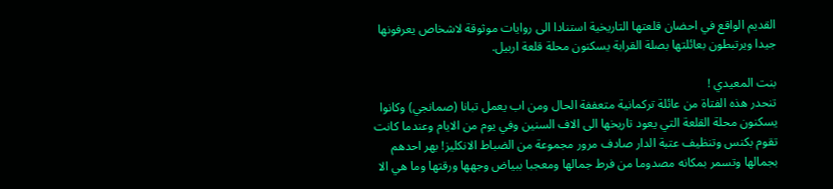القديم الواقع في احضان قلعتها التاريخية استنادا الى روايات موثوقة لاشخاص يعرفونها جيدا ويرتبطون بعائلتها بصلة القرابة يسكنون محلة قلعة اربيل.

بنت المعيدي !
تنحدر هذه الفتاة من عائلة تركمانية متعففة الحال ومن اب يعمل تبانا (صمانجي) وكانوا يسكنون محلة القلعة التي يعود تاريخها الى الاف السنين وفي يوم من الايام وعندما كانت تقوم بكنس وتنظيف عتبة الدار صادف مرور مجموعة من الضباط الانكليز! بهر احدهم بجمالها وتسمر بمكانه مصدوما من فرط جمالها ومعجبا ببياض وجهها ورقتها وما هي الا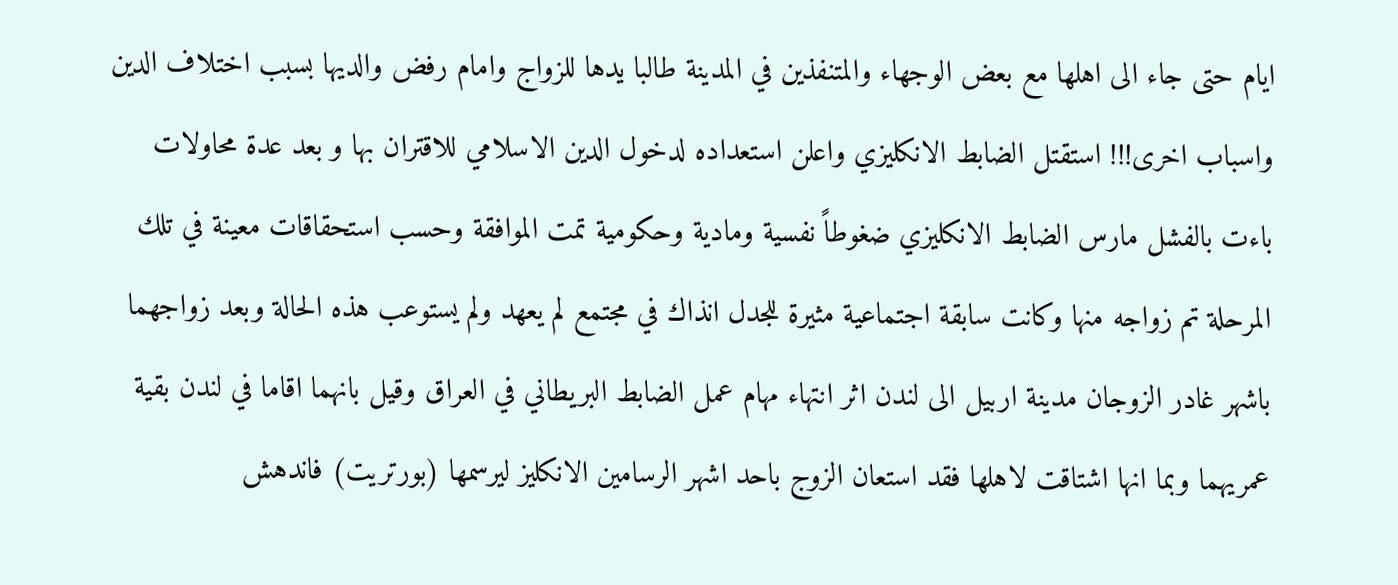ايام حتى جاء الى اهلها مع بعض الوجهاء والمتنفذين في المدينة طالبا يدها للزواج وامام رفض والديها بسبب اختلاف الدين واسباب اخرى!!! استقتل الضابط الانكليزي واعلن استعداده لدخول الدين الاسلامي للاقتران بها و بعد عدة محاولات باءت بالفشل مارس الضابط الانكليزي ضغوطاً نفسية ومادية وحكومية تمت الموافقة وحسب استحقاقات معينة في تلك المرحلة تم زواجه منها وكانت سابقة اجتماعية مثيرة للجدل انذاك في مجتمع لم يعهد ولم يستوعب هذه الحالة وبعد زواجهما باشهر غادر الزوجان مدينة اربيل الى لندن اثر انتهاء مهام عمل الضابط البريطاني في العراق وقيل بانهما اقاما في لندن بقية عمريهما وبما انها اشتاقت لاهلها فقد استعان الزوج باحد اشهر الرسامين الانكليز ليرسمها (بورتريت) فاندهش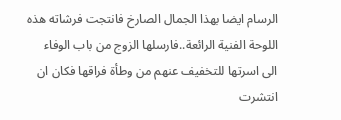الرسام ايضا بهذا الجمال الصارخ فانتجت فرشاته هذه اللوحة الفنية الرائعة..فارسلها الزوج من باب الوفاء الى اسرتها للتخفيف عنهم من وطأة فراقها فكان ان انتشرت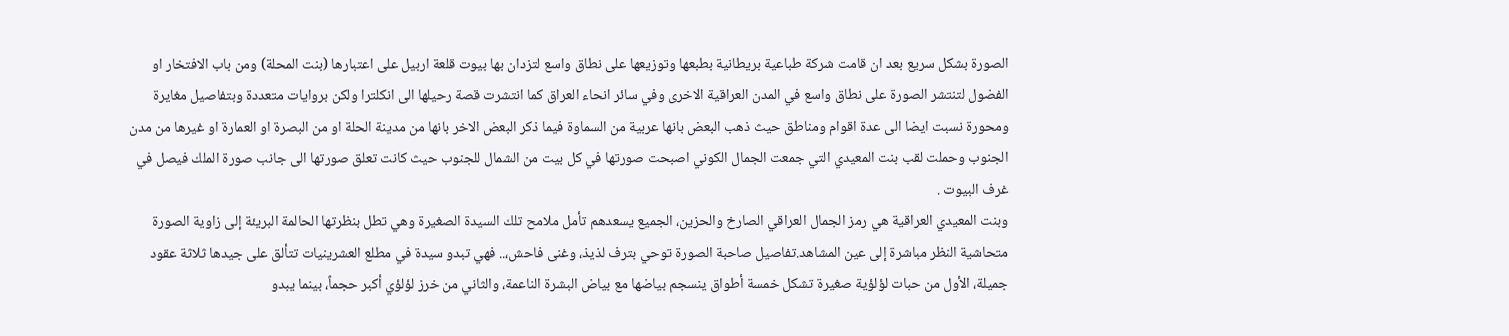الصورة بشكل سريع بعد ان قامت شركة طباعية بريطانية بطبعها وتوزيعها على نطاق واسع لتزدان بها بيوت قلعة اربيل على اعتبارها (بنت المحلة) ومن باب الافتخار او الفضول لتنتشر الصورة على نطاق واسع في المدن العراقية الاخرى وفي سائر انحاء العراق كما انتشرت قصة رحيلها الى انكلترا ولكن بروايات متعددة وبتفاصيل مغايرة ومحورة نسبت ايضا الى عدة اقوام ومناطق حيث ذهب البعض بانها عربية من السماوة فيما ذكر البعض الاخر بانها من مدينة الحلة او من البصرة او العمارة او غيرها من مدن الجنوب وحملت لقب بنت المعيدي التي جمعت الجمال الكوني اصبحت صورتها في كل بيت من الشمال للجنوب حيث كانت تعلق صورتها الى جانب صورة الملك فيصل في غرف البيوت .
وبنت المعيدي العراقية هي رمز الجمال العراقي الصارخ والحزين، الجميع يسعدهم تأمل ملامح تلك السيدة الصغيرة وهي تطل بنظرتها الحالمة البريئة إلى زاوية الصورة متحاشية النظر مباشرة إلى عين المشاهد.تفاصيل صاحبة الصورة توحي بترف لذيذ، وغنى فاحش،.. فهي تبدو سيدة في مطلع العشرينيات تتألق على جيدها ثلاثة عقود جميلة، الأول من حبات لؤلؤية صغيرة تشكل خمسة أطواق ينسجم بياضها مع بياض البشرة الناعمة، والثاني من خرز لؤلؤي أكبر حجماً، بينما يبدو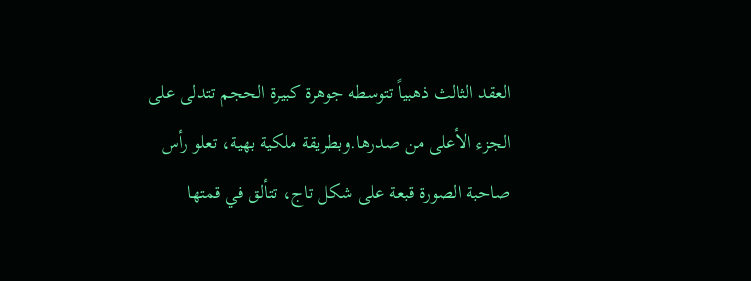العقد الثالث ذهبياً تتوسطه جوهرة كبيرة الحجم تتدلى على الجزء الأعلى من صدرها.وبطريقة ملكية بهية، تعلو رأس صاحبة الصورة قبعة على شكل تاج، تتألق في قمتها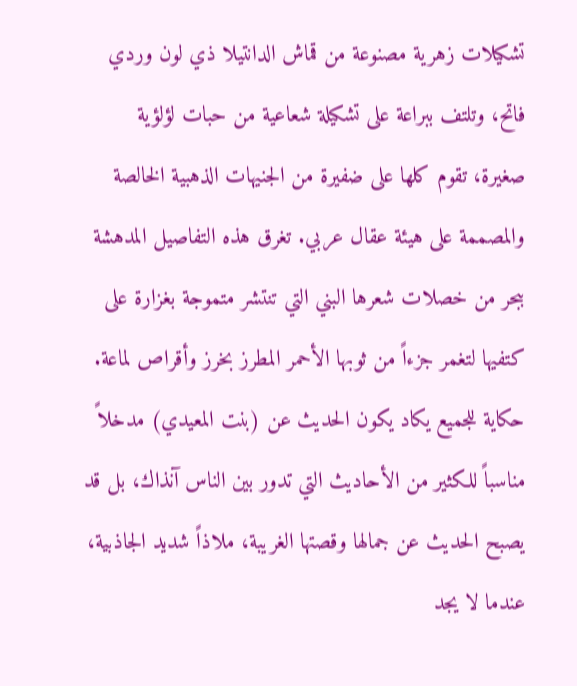تشكيلات زهرية مصنوعة من قماش الدانتيلا ذي لون وردي فاتح، وتلتف ببراعة على تشكيلة شعاعية من حبات لؤلؤية صغيرة، تقوم كلها على ضفيرة من الجنيهات الذهبية الخالصة والمصممة على هيئة عقال عربي. تغرق هذه التفاصيل المدهشة ببحر من خصلات شعرها البني التي تنتشر متموجة بغزارة على كتفيها لتغمر جزءاً من ثوبها الأحمر المطرز بخرز وأقراص لماعة. حكاية للجميع يكاد يكون الحديث عن (بنت المعيدي) مدخلاً مناسباً للكثير من الأحاديث التي تدور بين الناس آنذاك، بل قد يصبح الحديث عن جمالها وقصتها الغريبة، ملاذاً شديد الجاذبية، عندما لا يجد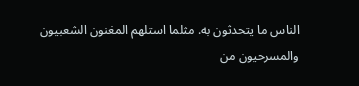الناس ما يتحدثون به. مثلما استلهم المغنون الشعبيون والمسرحيون من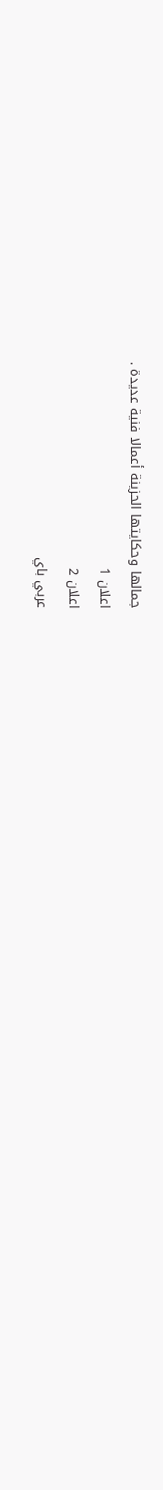جمالها وحكايتها الحزينة أعمالا فنية عديدة .
اعلان 1
اعلان 2
عربي باي